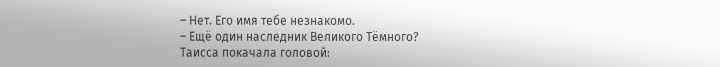– Нет. Его имя тебе незнакомо.
– Ещё один наследник Великого Тёмного?
Таисса покачала головой: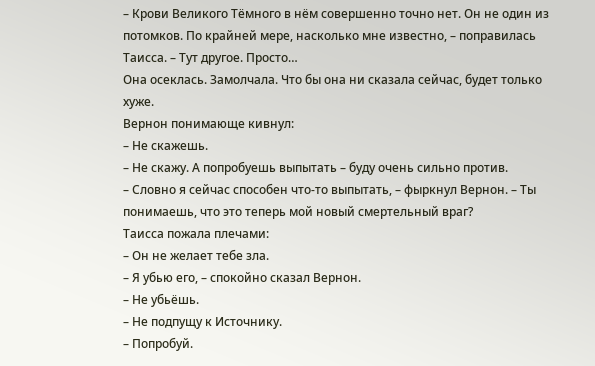– Крови Великого Тёмного в нём совершенно точно нет. Он не один из потомков. По крайней мере, насколько мне известно, – поправилась Таисса. – Тут другое. Просто…
Она осеклась. Замолчала. Что бы она ни сказала сейчас, будет только хуже.
Вернон понимающе кивнул:
– Не скажешь.
– Не скажу. А попробуешь выпытать – буду очень сильно против.
– Словно я сейчас способен что-то выпытать, – фыркнул Вернон. – Ты понимаешь, что это теперь мой новый смертельный враг?
Таисса пожала плечами:
– Он не желает тебе зла.
– Я убью его, – спокойно сказал Вернон.
– Не убьёшь.
– Не подпущу к Источнику.
– Попробуй.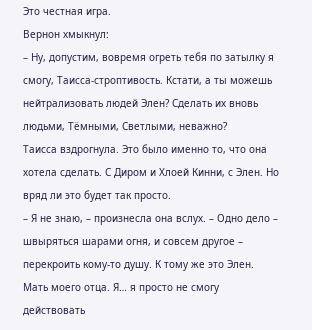Это честная игра.
Вернон хмыкнул:
– Ну, допустим, вовремя огреть тебя по затылку я смогу, Таисса-строптивость. Кстати, а ты можешь нейтрализовать людей Элен? Сделать их вновь людьми, Тёмными, Светлыми, неважно?
Таисса вздрогнула. Это было именно то, что она хотела сделать. С Диром и Хлоей Кинни, с Элен. Но вряд ли это будет так просто.
– Я не знаю, – произнесла она вслух. – Одно дело – швыряться шарами огня, и совсем другое – перекроить кому-то душу. К тому же это Элен. Мать моего отца. Я… я просто не смогу действовать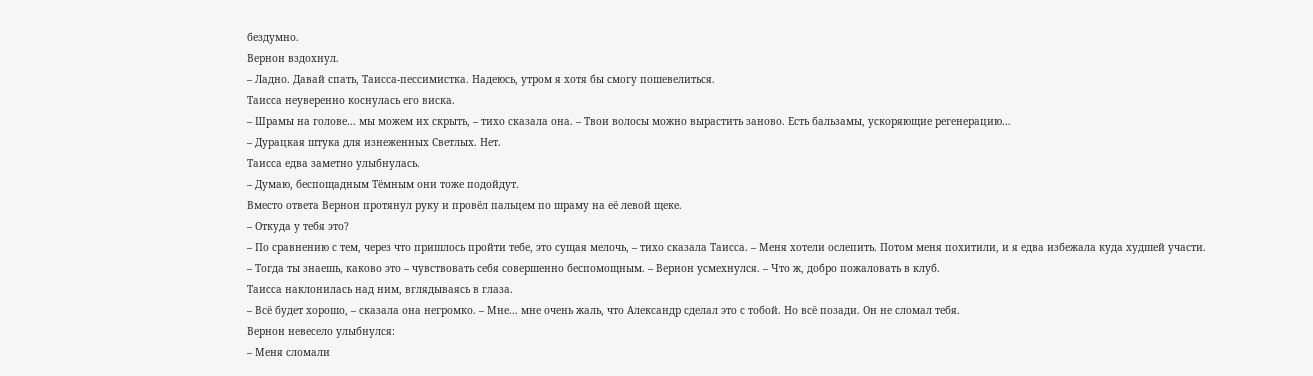бездумно.
Вернон вздохнул.
– Ладно. Давай спать, Таисса-пессимистка. Надеюсь, утром я хотя бы смогу пошевелиться.
Таисса неуверенно коснулась его виска.
– Шрамы на голове… мы можем их скрыть, – тихо сказала она. – Твои волосы можно вырастить заново. Есть бальзамы, ускоряющие регенерацию…
– Дурацкая штука для изнеженных Светлых. Нет.
Таисса едва заметно улыбнулась.
– Думаю, беспощадным Тёмным они тоже подойдут.
Вместо ответа Вернон протянул руку и провёл пальцем по шраму на её левой щеке.
– Откуда у тебя это?
– По сравнению с тем, через что пришлось пройти тебе, это сущая мелочь, – тихо сказала Таисса. – Меня хотели ослепить. Потом меня похитили, и я едва избежала куда худшей участи.
– Тогда ты знаешь, каково это – чувствовать себя совершенно беспомощным. – Вернон усмехнулся. – Что ж, добро пожаловать в клуб.
Таисса наклонилась над ним, вглядываясь в глаза.
– Всё будет хорошо, – сказала она негромко. – Мне… мне очень жаль, что Александр сделал это с тобой. Но всё позади. Он не сломал тебя.
Вернон невесело улыбнулся:
– Меня сломали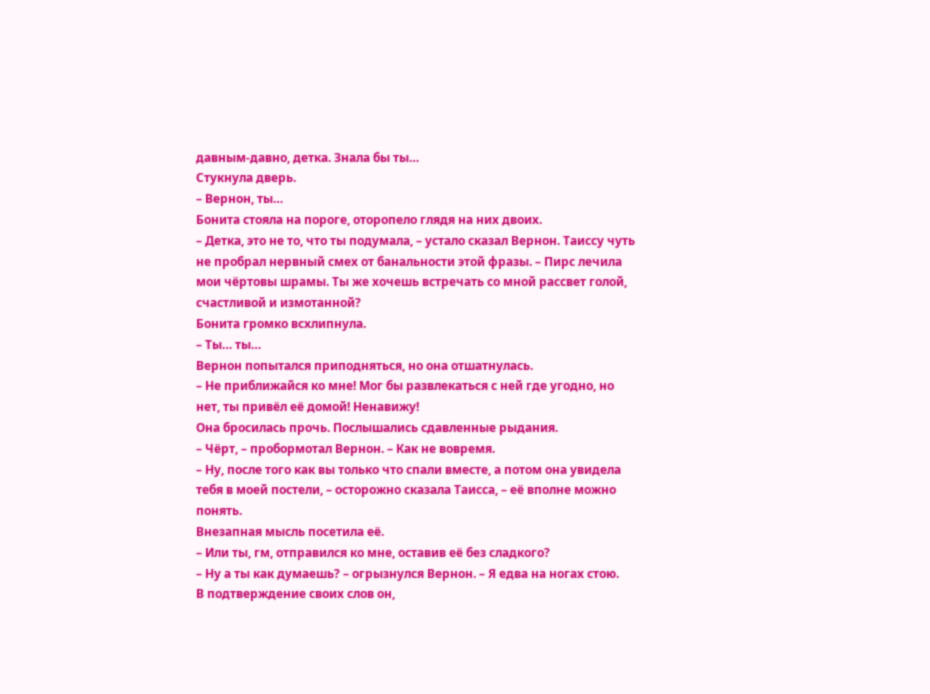давным-давно, детка. Знала бы ты…
Стукнула дверь.
– Вернон, ты…
Бонита стояла на пороге, оторопело глядя на них двоих.
– Детка, это не то, что ты подумала, – устало сказал Вернон. Таиссу чуть не пробрал нервный смех от банальности этой фразы. – Пирс лечила мои чёртовы шрамы. Ты же хочешь встречать со мной рассвет голой, счастливой и измотанной?
Бонита громко всхлипнула.
– Ты… ты…
Вернон попытался приподняться, но она отшатнулась.
– Не приближайся ко мне! Мог бы развлекаться с ней где угодно, но нет, ты привёл её домой! Ненавижу!
Она бросилась прочь. Послышались сдавленные рыдания.
– Чёрт, – пробормотал Вернон. – Как не вовремя.
– Ну, после того как вы только что спали вместе, а потом она увидела тебя в моей постели, – осторожно сказала Таисса, – её вполне можно понять.
Внезапная мысль посетила её.
– Или ты, гм, отправился ко мне, оставив её без сладкого?
– Ну а ты как думаешь? – огрызнулся Вернон. – Я едва на ногах стою.
В подтверждение своих слов он,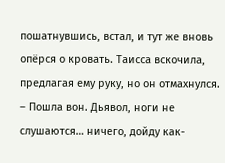пошатнувшись, встал, и тут же вновь опёрся о кровать. Таисса вскочила, предлагая ему руку, но он отмахнулся.
– Пошла вон. Дьявол, ноги не слушаются… ничего, дойду как-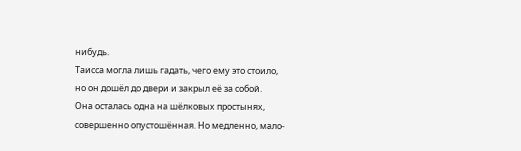нибудь.
Таисса могла лишь гадать, чего ему это стоило, но он дошёл до двери и закрыл её за собой.
Она осталась одна на шёлковых простынях, совершенно опустошённая. Но медленно, мало-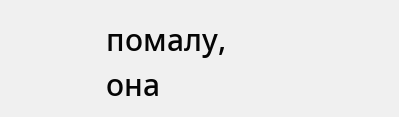помалу, она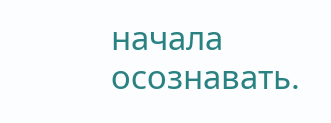начала осознавать.